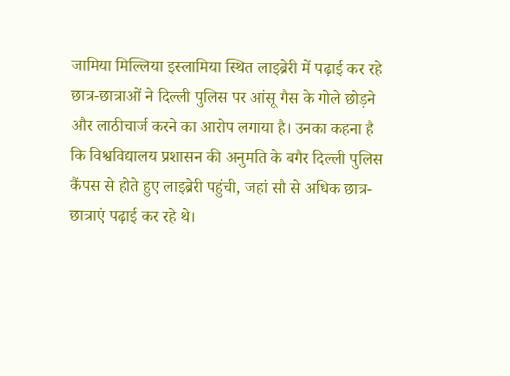जामिया मिल्लिया इस्लामिया स्थित लाइब्रेरी में पढ़ाई कर रहे छात्र-छात्राओं ने दिल्ली पुलिस पर आंसू गैस के गोले छोड़ने और लाठीचार्ज करने का आरोप लगाया है। उनका कहना है कि विश्वविद्यालय प्रशासन की अनुमति के बगैर दिल्ली पुलिस कैंपस से होते हुए लाइब्रेरी पहुंची, जहां सौ से अधिक छात्र-छात्राएं पढ़ाई कर रहे थे।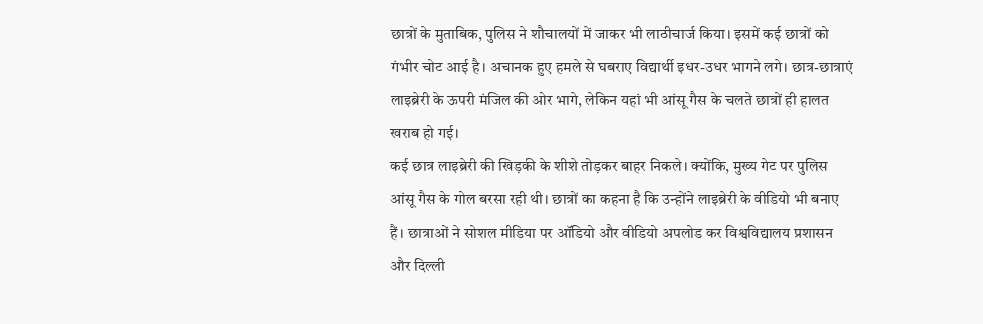छात्रों के मुताबिक, पुलिस ने शौचालयों में जाकर भी लाठीचार्ज किया। इसमें कई छात्रों को गंभीर चोट आई है। अचानक हुए हमले से घबराए विद्यार्थी इधर-उधर भागने लगे। छात्र-छात्राएं लाइब्रेरी के ऊपरी मंजिल की ओर भागे, लेकिन यहां भी आंसू गैस के चलते छात्रों ही हालत खराब हो गई।
कई छात्र लाइब्रेरी की खिड़की के शीशे तोड़कर बाहर निकले। क्योंकि, मुख्य गेट पर पुलिस आंसू गैस के गोल बरसा रही थी। छात्रों का कहना है कि उन्होंने लाइब्रेरी के वीडियो भी बनाए हैं। छात्राओं ने सोशल मीडिया पर ऑडियो और वीडियो अपलोड कर विश्वविद्यालय प्रशासन और दिल्ली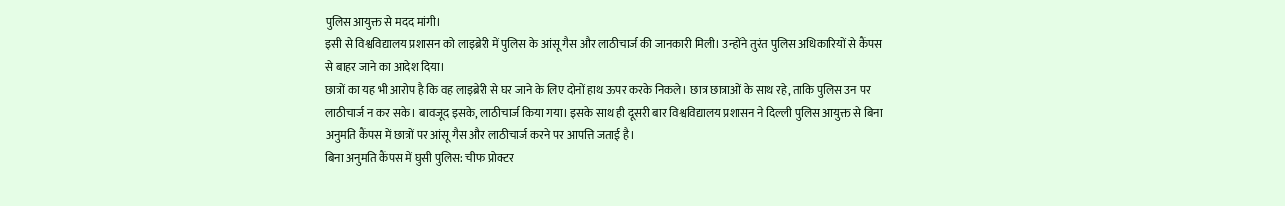पुलिस आयुक्त से मदद मांगी।
इसी से विश्वविद्यालय प्रशासन को लाइब्रेरी में पुलिस के आंसू गैस और लाठीचार्ज की जानकारी मिली। उन्होंने तुरंत पुलिस अधिकारियों से कैंपस से बाहर जाने का आदेश दिया।
छात्रों का यह भी आरोप है कि वह लाइब्रेरी से घर जाने के लिए दोनों हाथ ऊपर करके निकले। छात्र छात्राओं के साथ रहे, ताकि पुलिस उन पर लाठीचार्ज न कर सके। बावजूद इसके, लाठीचार्ज किया गया। इसके साथ ही दूसरी बार विश्वविद्यालय प्रशासन ने दिल्ली पुलिस आयुक्त से बिना अनुमति कैंपस में छात्रों पर आंसू गैस और लाठीचार्ज करने पर आपत्ति जताई है।
बिना अनुमति कैंपस में घुसी पुलिस: चीफ प्रोक्टर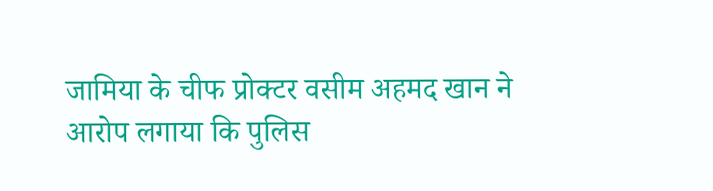जामिया के चीफ प्रोक्टर वसीम अहमद खान ने आरोप लगाया कि पुलिस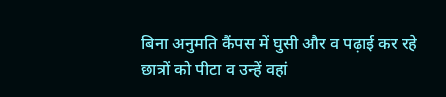बिना अनुमति कैंपस में घुसी और व पढ़ाई कर रहे छात्रों को पीटा व उन्हें वहां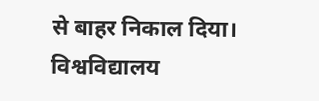से बाहर निकाल दिया। विश्वविद्यालय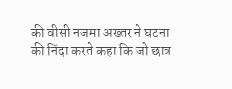की वीसी नजमा अख्तर ने घटना की निंदा करते कहा कि जो छात्र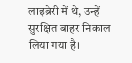लाइब्रेरी में थे, उन्हें सुरक्षित बाहर निकाल लिया गया है।